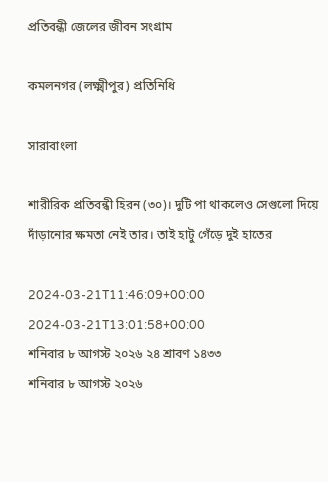প্রতিবন্ধী জেলের জীবন সংগ্রাম

কমলনগর (লক্ষ্মীপুর) প্রতিনিধি

সারাবাংলা

শারীরিক প্রতিবন্ধী হিরন (৩০)। দুটি পা থাকলেও সেগুলো দিয়ে দাঁড়ানোর ক্ষমতা নেই তার। তাই হাটু গেঁড়ে দুই হাতের

2024-03-21T11:46:09+00:00
2024-03-21T13:01:58+00:00
শনিবার ৮ আগস্ট ২০২৬ ২৪ শ্রাবণ ১৪৩৩
শনিবার ৮ আগস্ট ২০২৬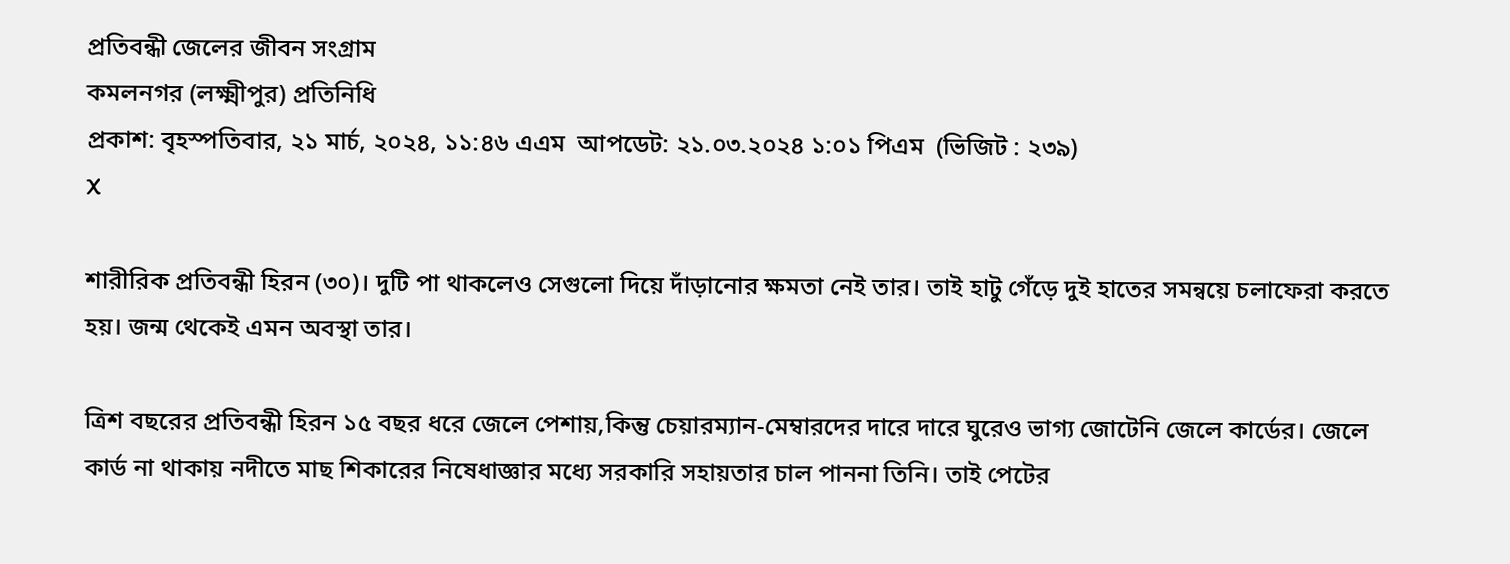প্রতিবন্ধী জেলের জীবন সংগ্রাম
কমলনগর (লক্ষ্মীপুর) প্রতিনিধি
প্রকাশ: বৃহস্পতিবার, ২১ মার্চ, ২০২৪, ১১:৪৬ এএম  আপডেট: ২১.০৩.২০২৪ ১:০১ পিএম  (ভিজিট : ২৩৯)
X

শারীরিক প্রতিবন্ধী হিরন (৩০)। দুটি পা থাকলেও সেগুলো দিয়ে দাঁড়ানোর ক্ষমতা নেই তার। তাই হাটু গেঁড়ে দুই হাতের সমন্বয়ে চলাফেরা করতে হয়। জন্ম থেকেই এমন অবস্থা তার।

ত্রিশ বছরের প্রতিবন্ধী হিরন ১৫ বছর ধরে জেলে পেশায়,কিন্তু চেয়ারম্যান-মেম্বারদের দারে দারে ঘুরেও ভাগ্য জোটেনি জেলে কার্ডের। জেলে কার্ড না থাকায় নদীতে মাছ শিকারের নিষেধাজ্ঞার মধ্যে সরকারি সহায়তার চাল পাননা তিনি। তাই পেটের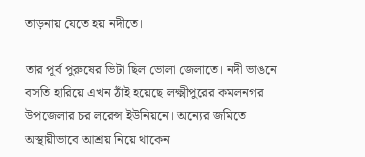তাড়নায় যেতে হয় নদীতে।

তার পূর্ব পুরুষের ভিটা ছিল ভোলা জেলাতে। নদী ভাঙনে বসতি হারিয়ে এখন ঠাঁই হয়েছে লক্ষ্মীপুরের কমলনগর উপজেলার চর লরেন্স ইউনিয়নে। অন্যের জমিতে অস্থায়ীভাবে আশ্রয় নিয়ে থাকেন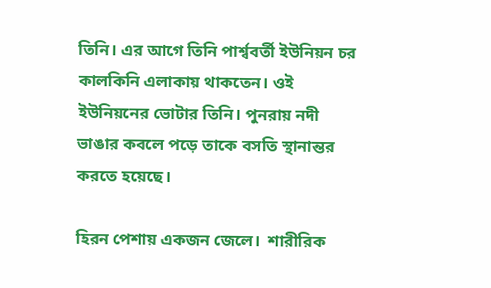তিনি। এর আগে তিনি পার্শ্ববর্তী ইউনিয়ন চর কালকিনি এলাকায় থাকতেন। ওই ইউনিয়নের ভোটার তিনি। পুনরায় নদী ভাঙার কবলে পড়ে তাকে বসতি স্থানান্তর করতে হয়েছে।

হিরন পেশায় একজন জেলে।  শারীরিক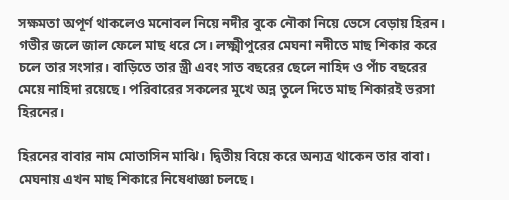সক্ষমতা অপূর্ণ থাকলেও মনোবল নিয়ে নদীর বুকে নৌকা নিয়ে ভেসে বেড়ায় হিরন। গভীর জলে জাল ফেলে মাছ ধরে সে। লক্ষ্মীপুরের মেঘনা নদীতে মাছ শিকার করে চলে তার সংসার। বাড়িতে তার স্ত্রী এবং সাত বছরের ছেলে নাহিদ ও পাঁচ বছরের মেয়ে নাহিদা রয়েছে। পরিবারের সকলের মুখে অন্ন তুলে দিতে মাছ শিকারই ভরসা হিরনের।

হিরনের বাবার নাম মোতাসিন মাঝি। দ্বিতীয় বিয়ে করে অন্যত্র থাকেন তার বাবা। মেঘনায় এখন মাছ শিকারে নিষেধাজ্ঞা চলছে।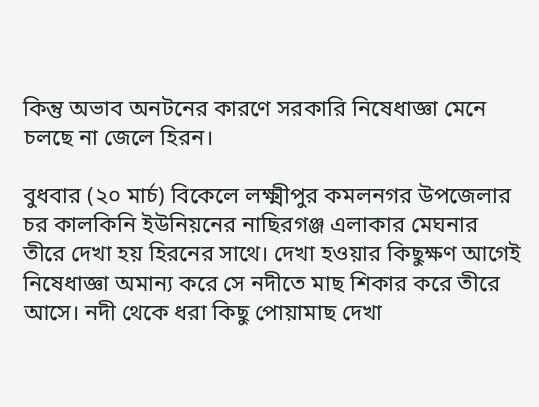কিন্তু অভাব অনটনের কারণে সরকারি নিষেধাজ্ঞা মেনে চলছে না জেলে হিরন।

বুধবার (২০ মার্চ) বিকেলে লক্ষ্মীপুর কমলনগর উপজেলার চর কালকিনি ইউনিয়নের নাছিরগঞ্জ এলাকার মেঘনার তীরে দেখা হয় হিরনের সাথে। দেখা হওয়ার কিছুক্ষণ আগেই নিষেধাজ্ঞা অমান্য করে সে নদীতে মাছ শিকার করে তীরে আসে। নদী থেকে ধরা কিছু পোয়ামাছ দেখা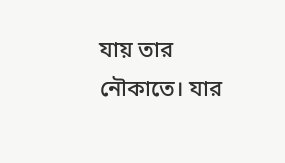যায় তার নৌকাতে। যার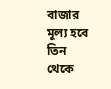বাজার মূল্য হবে তিন থেকে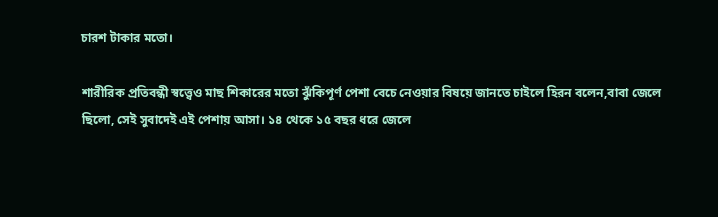চারশ টাকার মতো।

শারীরিক প্রতিবন্ধী স্বত্ত্বেও মাছ শিকারের মতো ঝুঁকিপূর্ণ পেশা বেচে নেওয়ার বিষয়ে জানতে চাইলে হিরন বলেন,বাবা জেলে ছিলো, সেই সুবাদেই এই পেশায় আসা। ১৪ থেকে ১৫ বছর ধরে জেলে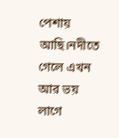পেশায় আছি।নদীতে গেলে এখন আর ভয় লাগে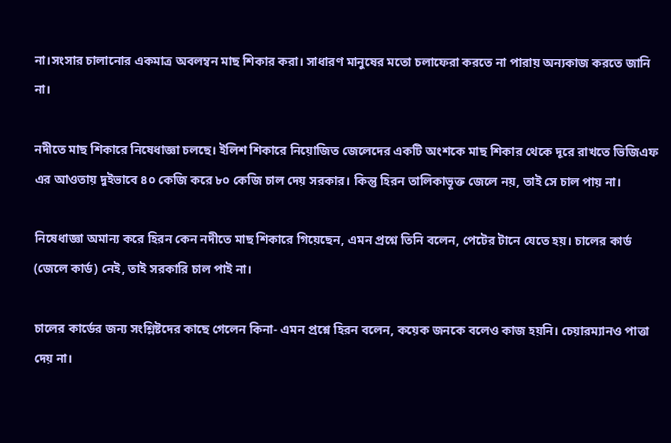না।সংসার চালানোর একমাত্র অবলম্বন মাছ শিকার করা। সাধারণ মানুষের মতো চলাফেরা করতে না পারায় অন্যকাজ করতে জানি না।

নদীতে মাছ শিকারে নিষেধাজ্ঞা চলছে। ইলিশ শিকারে নিয়োজিত জেলেদের একটি অংশকে মাছ শিকার থেকে দূরে রাখতে ভিজিএফ এর আওতায় দুইভাবে ৪০ কেজি করে ৮০ কেজি চাল দেয় সরকার। কিন্তু হিরন তালিকাভূক্ত জেলে নয়, তাই সে চাল পায় না।

নিষেধাজ্ঞা অমান্য করে হিরন কেন নদীতে মাছ শিকারে গিয়েছেন, এমন প্রশ্নে তিনি বলেন, পেটের টানে যেতে হয়। চালের কার্ড (জেলে কার্ড) নেই, তাই সরকারি চাল পাই না।

চালের কার্ডের জন্য সংশ্লিষ্টদের কাছে গেলেন কিনা- এমন প্রশ্নে হিরন বলেন, কয়েক জনকে বলেও কাজ হয়নি। চেয়ারম্যানও পাত্তা দেয় না।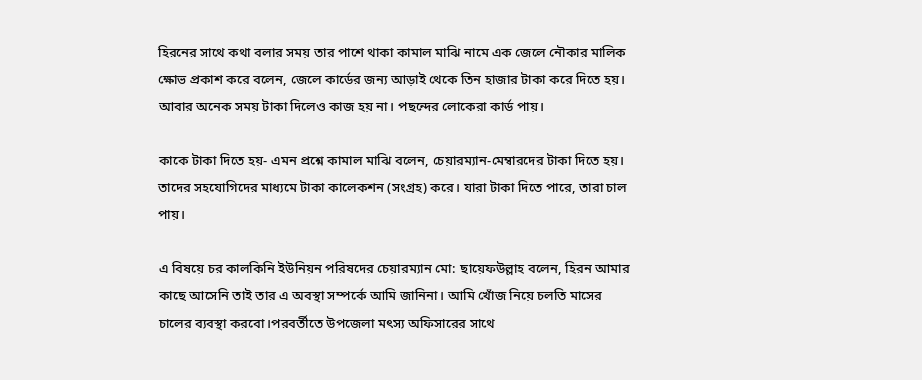হিরনের সাথে কথা বলার সময় তার পাশে থাকা কামাল মাঝি নামে এক জেলে নৌকার মালিক ক্ষোভ প্রকাশ করে বলেন, জেলে কার্ডের জন্য আড়াই থেকে তিন হাজার টাকা করে দিতে হয়। আবার অনেক সময় টাকা দিলেও কাজ হয় না। পছন্দের লোকেরা কার্ড পায়।

কাকে টাকা দিতে হয়- এমন প্রশ্নে কামাল মাঝি বলেন, চেয়ারম্যান-মেম্বারদের টাকা দিতে হয়। তাদের সহযোগিদের মাধ্যমে টাকা কালেকশন (সংগ্রহ) করে। যারা টাকা দিতে পারে, তারা চাল পায়।

এ বিষয়ে চর কালকিনি ইউনিয়ন পরিষদের চেয়ারম্যান মো: ছায়েফউল্লাহ বলেন, হিরন আমার কাছে আসেনি তাই তার এ অবস্থা সম্পর্কে আমি জানিনা। আমি খোঁজ নিয়ে চলতি মাসের চালের ব্যবস্থা করবো।পরবর্তীতে উপজেলা মৎস্য অফিসারের সাথে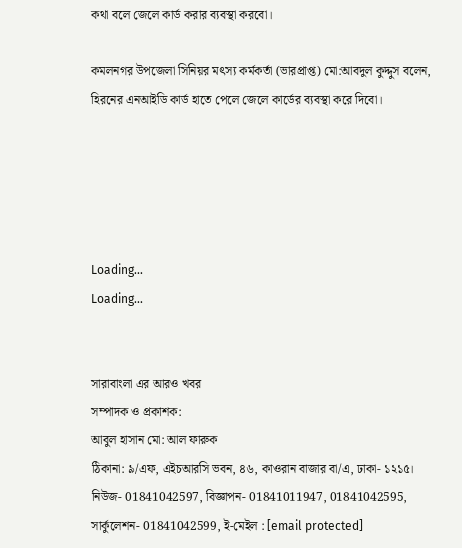কথা বলে জেলে কার্ড করার ব্যবস্থা করবো।

কমলনগর উপজেলা সিনিয়র মৎস্য কর্মকর্তা (ভারপ্রাপ্ত) মো:আবদুল কুদ্দুস বলেন, হিরনের এনআইডি কার্ড হাতে পেলে জেলে কার্ডের ব্যবস্থা করে দিবো।





Loading...
Loading...


সারাবাংলা এর আরও খবর
সম্পাদক ও প্রকাশক:
আবুল হাসান মো: আল ফারুক
ঠিকানা: ৯/এফ, এইচআরসি ভবন, ৪৬, কাওরান বাজার বা/এ, ঢাকা- ১২১৫।
নিউজ- 01841042597, বিজ্ঞাপন- 01841011947, 01841042595, সার্কুলেশন- 01841042599, ই-মেইল : [email protected]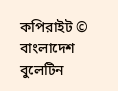কপিরাইট © বাংলাদেশ বুলেটিন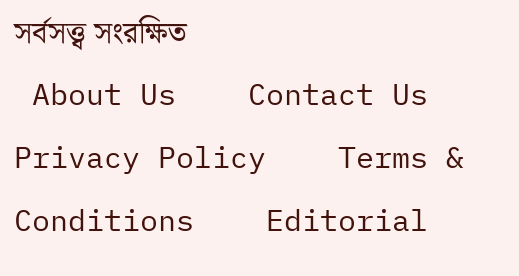সর্বসত্ত্ব সংরক্ষিত
 About Us    Contact Us    Privacy Policy    Terms & Conditions    Editorial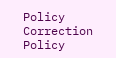Policy    Correction Policy